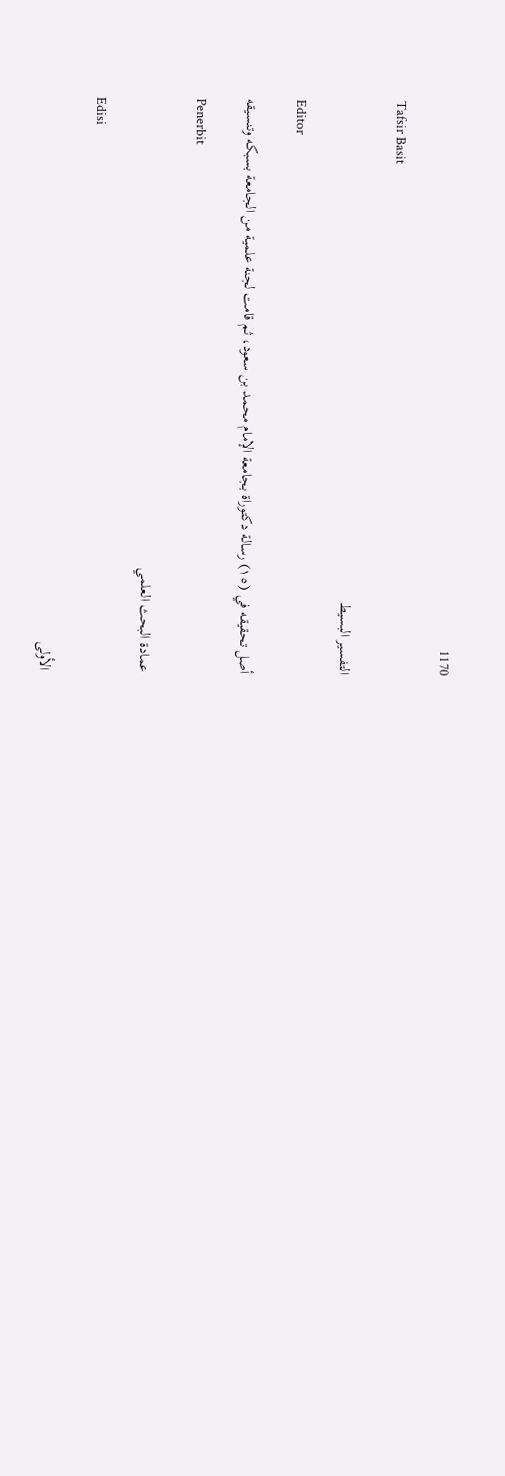1170

Tafsir Basit

التفسير البسيط

Editor

أصل تحقيقه في (١٥) رسالة دكتوراة بجامعة الإمام محمد بن سعود، ثم قامت لجنة علمية من الجامعة بسبكه وتنسيقه

Penerbit

عمادة البحث العلمي

Edisi

الأولى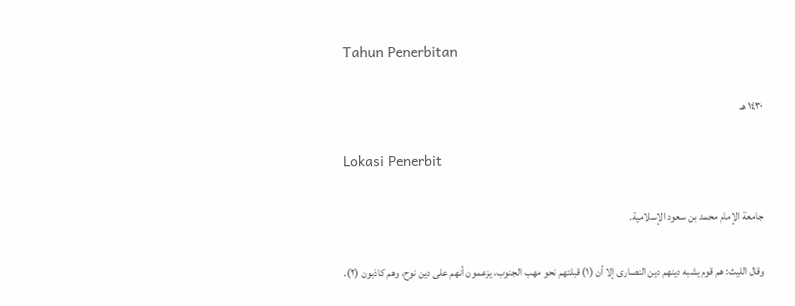Tahun Penerbitan

١٤٣٠ هـ

Lokasi Penerbit

جامعة الإمام محمد بن سعود الإسلامية.

وقال الليث: هم قوم يشبه دينهم دين النصارى إلا أن (١) قبلتهم نحو مهب الجنوب، يزعمون أنهم على دين نوح، وهم كاذبون (٢).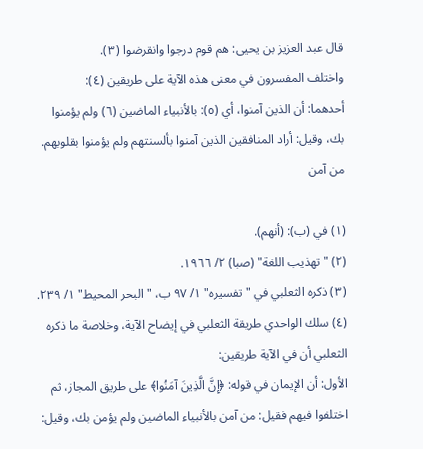قال عبد العزيز بن يحيى: هم قوم درجوا وانقرضوا (٣).
واختلف المفسرون في معنى هذه الآية على طريقين (٤):
أحدهما: أن الذين آمنوا، أي (٥): بالأنبياء الماضين (٦) ولم يؤمنوا بك، وقيل: أراد المنافقين الذين آمنوا بألسنتهم ولم يؤمنوا بقلوبهم. من آمن

(١) في (ب): (أنهم).
(٢) "تهذيب اللغة" (صبا) ٢/ ١٩٦٦.
(٣) ذكره الثعلبي في "تفسيره" ١/ ٩٧ ب، "البحر المحيط" ١/ ٢٣٩.
(٤) سلك الواحدي طريقة الثعلبي في إيضاح الآية، وخلاصة ما ذكره الثعلبي أن في الآية طريقين:
الأول: أن الإيمان في قوله: ﴿إِنَّ الَّذِينَ آمَنُوا﴾ على طريق المجاز، ثم اختلفوا فيهم فقيل: من آمن بالأنبياء الماضين ولم يؤمن بك، وقيل: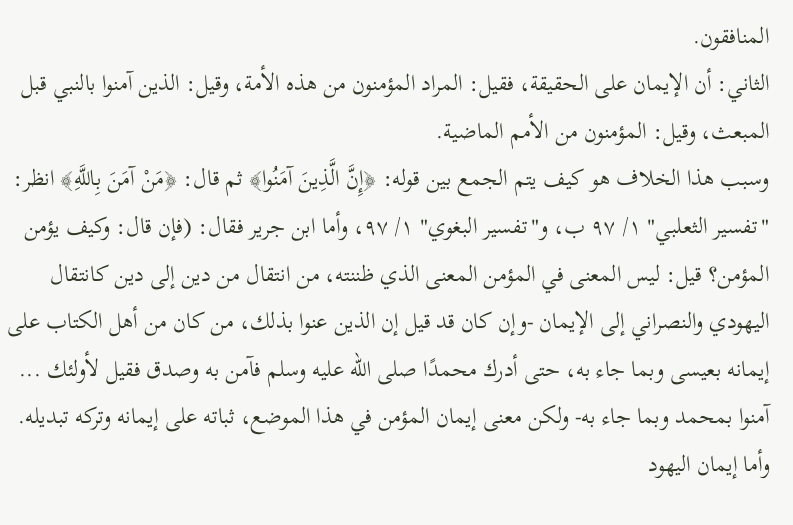المنافقون.
الثاني: أن الإيمان على الحقيقة، فقيل: المراد المؤمنون من هذه الأمة، وقيل: الذين آمنوا بالنبي قبل المبعث، وقيل: المؤمنون من الأمم الماضية.
وسبب هذا الخلاف هو كيف يتم الجمع بين قوله: ﴿إِنَّ الَّذِينَ آمَنُوا﴾ ثم قال: ﴿مَنْ آمَنَ بِاللَّهِ﴾ انظر: "تفسير الثعلبي" ١/ ٩٧ ب، و"تفسير البغوي" ١/ ٩٧، وأما ابن جرير فقال: (فإن قال: وكيف يؤمن المؤمن؟ قيل: ليس المعنى في المؤمن المعنى الذي ظننته، من انتقال من دين إلى دين كانتقال اليهودي والنصراني إلى الإيمان -وإن كان قد قيل إن الذين عنوا بذلك، من كان من أهل الكتاب على إيمانه بعيسى وبما جاء به، حتى أدرك محمدًا صلى الله عليه وسلم فآمن به وصدق فقيل لأولئك ... آمنوا بمحمد وبما جاء به- ولكن معنى إيمان المؤمن في هذا الموضع، ثباته على إيمانه وتركه تبديله. وأما إيمان اليهود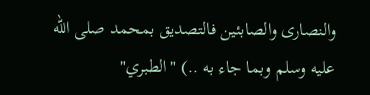والنصارى والصابئين فالتصديق بمحمد صلى الله عليه وسلم وبما جاء به ..) "الطبري"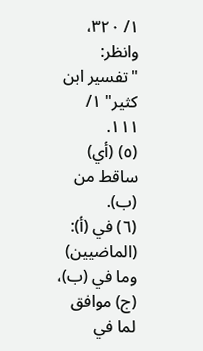١/ ٣٢٠، وانظر: "تفسير ابن كثير" ١/ ١١١.
(٥) (أي) ساقط من (ب).
(٦) في (أ): (الماضيين) وما في (ب)، (ج) موافق لما في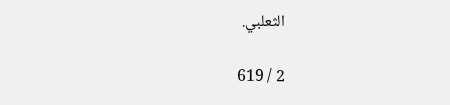الثعلبي.

2 / 619